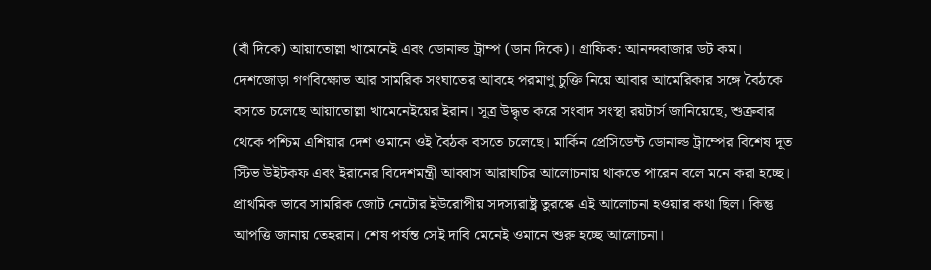(বাঁ দিকে) আয়াতোল্লা খামেনেই এবং ডোনাল্ড ট্রাম্প (ডান দিকে)। গ্রাফিক: আনন্দবাজার ডট কম।
দেশজোড়া গণবিক্ষোভ আর সামরিক সংঘাতের আবহে পরমাণু চুক্তি নিয়ে আবার আমেরিকার সঙ্গে বৈঠকে বসতে চলেছে আয়াতোল্লা খামেনেইয়ের ইরান। সূত্র উদ্ধৃত করে সংবাদ সংস্থা রয়টার্স জানিয়েছে, শুক্রবার থেকে পশ্চিম এশিয়ার দেশ ওমানে ওই বৈঠক বসতে চলেছে। মার্কিন প্রেসিডেন্ট ডোনাল্ড ট্রাম্পের বিশেষ দূত স্টিভ উইটকফ এবং ইরানের বিদেশমন্ত্রী আব্বাস আরাঘচির আলোচনায় থাকতে পারেন বলে মনে করা হচ্ছে।
প্রাথমিক ভাবে সামরিক জোট নেটোর ইউরোপীয় সদস্যরাষ্ট্র তুরস্কে এই আলোচনা হওয়ার কথা ছিল। কিন্তু আপত্তি জানায় তেহরান। শেষ পর্যন্ত সেই দাবি মেনেই ওমানে শুরু হচ্ছে আলোচনা।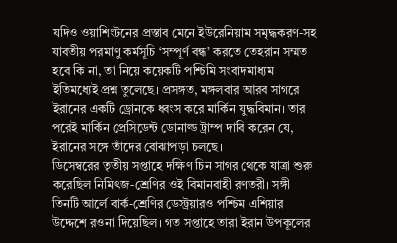যদিও ওয়াশিংটনের প্রস্তাব মেনে ইউরেনিয়াম সমৃদ্ধকরণ-সহ যাবতীয় পরমাণু কর্মসূচি ‘সম্পূর্ণ বন্ধ’ করতে তেহরান সম্মত হবে কি না, তা নিয়ে কয়েকটি পশ্চিমি সংবাদমাধ্যম ইতিমধ্যেই প্রশ্ন তুলেছে। প্রসঙ্গত, মঙ্গলবার আরব সাগরে ইরানের একটি ড্রোনকে ধ্বংস করে মার্কিন যুদ্ধবিমান। তার পরেই মার্কিন প্রেসিডেন্ট ডোনাল্ড ট্রাম্প দাবি করেন যে, ইরানের সঙ্গে তাঁদের বোঝাপড়া চলছে।
ডিসেম্বরের তৃতীয় সপ্তাহে দক্ষিণ চিন সাগর থেকে যাত্রা শুরু করেছিল নিমিৎজ-শ্রেণির ওই বিমানবাহী রণতরী। সঙ্গী তিনটি আর্লে বার্ক-শ্রেণির ডেস্ট্রয়ারও পশ্চিম এশিয়ার উদ্দেশে রওনা দিয়েছিল। গত সপ্তাহে তারা ইরান উপকূলের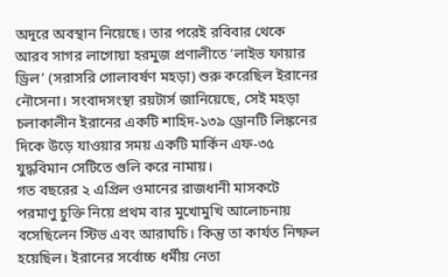অদূরে অবস্থান নিয়েছে। তার পরেই রবিবার থেকে আরব সাগর লাগোয়া হরমুজ প্রণালীতে ‘লাইভ ফায়ার ড্রিল’ (সরাসরি গোলাবর্ষণ মহড়া) শুরু করেছিল ইরানের নৌসেনা। সংবাদসংস্থা রয়টার্স জানিয়েছে, সেই মহড়া চলাকালীন ইরানের একটি শাহিদ-১৩৯ ড্রোনটি লিঙ্কনের দিকে উড়ে যাওয়ার সময় একটি মার্কিন এফ-৩৫ যুদ্ধবিমান সেটিতে গুলি করে নামায়।
গত বছরের ২ এপ্রিল ওমানের রাজধানী মাসকটে পরমাণু চুক্তি নিয়ে প্রথম বার মুখোমুখি আলোচনায় বসেছিলেন স্টিভ এবং আরাঘচি। কিন্তু তা কার্যত নিষ্ফল হয়েছিল। ইরানের সর্বোচ্চ ধর্মীয় নেতা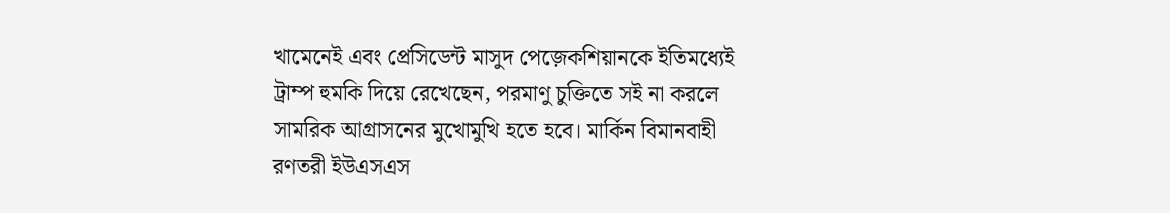খামেনেই এবং প্রেসিডেন্ট মাসুদ পেজ়েকশিয়ানকে ইতিমধ্যেই ট্রাম্প হুমকি দিয়ে রেখেছেন, পরমাণু চুক্তিতে সই না করলে সামরিক আগ্রাসনের মুখোমুখি হতে হবে। মার্কিন বিমানবাহী রণতরী ইউএসএস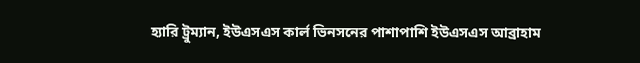হ্যারি ট্রুম্যান, ইউএসএস কার্ল ভিনসনের পাশাপাশি ইউএসএস আব্রাহাম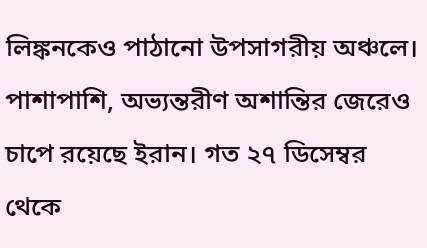লিঙ্কনকেও পাঠানো উপসাগরীয় অঞ্চলে। পাশাপাশি, অভ্যন্তরীণ অশান্তির জেরেও চাপে রয়েছে ইরান। গত ২৭ ডিসেম্বর থেকে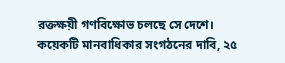রক্তক্ষয়ী গণবিক্ষোভ চলছে সে দেশে। কয়েকটি মানবাধিকার সংগঠনের দাবি, ২৫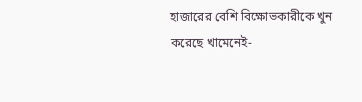হাজারের বেশি বিক্ষোভকারীকে খুন করেছে খামেনেই-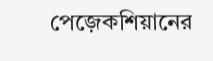পেজ়েকশিয়ানের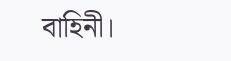বাহিনী।